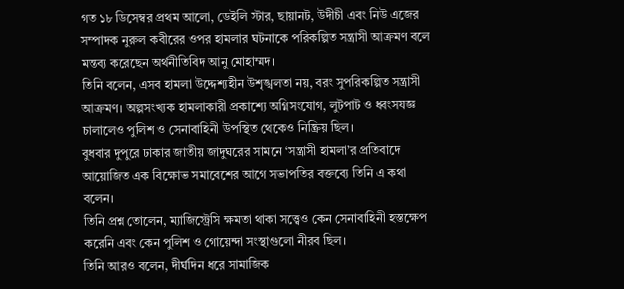গত ১৮ ডিসেম্বর প্রথম আলো, ডেইলি স্টার, ছায়ানট, উদীচী এবং নিউ এজের সম্পাদক নুরুল কবীরের ওপর হামলার ঘটনাকে পরিকল্পিত সন্ত্রাসী আক্রমণ বলে মন্তব্য করেছেন অর্থনীতিবিদ আনু মোহাম্মদ।
তিনি বলেন, এসব হামলা উদ্দেশ্যহীন উশৃঙ্খলতা নয়, বরং সুপরিকল্পিত সন্ত্রাসী আক্রমণ। অল্পসংখ্যক হামলাকারী প্রকাশ্যে অগ্নিসংযোগ, লুটপাট ও ধ্বংসযজ্ঞ চালালেও পুলিশ ও সেনাবাহিনী উপস্থিত থেকেও নিষ্ক্রিয় ছিল।
বুধবার দুপুরে ঢাকার জাতীয় জাদুঘরের সামনে ‘সন্ত্রাসী হামলা’র প্রতিবাদে আয়োজিত এক বিক্ষোভ সমাবেশের আগে সভাপতির বক্তব্যে তিনি এ কথা বলেন।
তিনি প্রশ্ন তোলেন, ম্যাজিস্ট্রেসি ক্ষমতা থাকা সত্ত্বেও কেন সেনাবাহিনী হস্তক্ষেপ করেনি এবং কেন পুলিশ ও গোয়েন্দা সংস্থাগুলো নীরব ছিল।
তিনি আরও বলেন, দীর্ঘদিন ধরে সামাজিক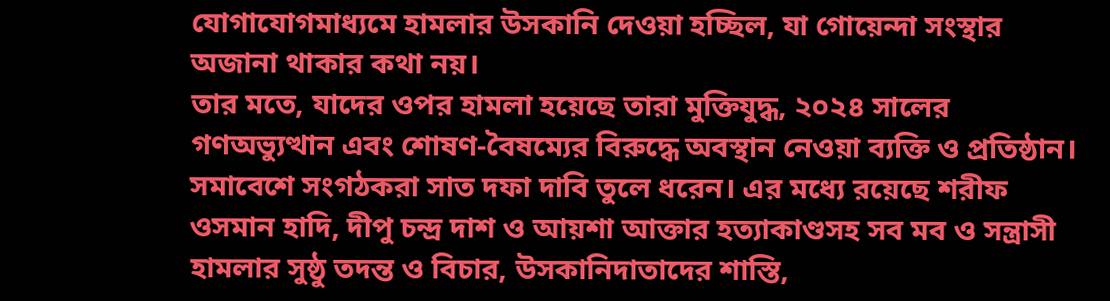যোগাযোগমাধ্যমে হামলার উসকানি দেওয়া হচ্ছিল, যা গোয়েন্দা সংস্থার অজানা থাকার কথা নয়।
তার মতে, যাদের ওপর হামলা হয়েছে তারা মুক্তিযুদ্ধ, ২০২৪ সালের গণঅভ্যুত্থান এবং শোষণ-বৈষম্যের বিরুদ্ধে অবস্থান নেওয়া ব্যক্তি ও প্রতিষ্ঠান।
সমাবেশে সংগঠকরা সাত দফা দাবি তুলে ধরেন। এর মধ্যে রয়েছে শরীফ ওসমান হাদি, দীপু চন্দ্র দাশ ও আয়শা আক্তার হত্যাকাণ্ডসহ সব মব ও সন্ত্রাসী হামলার সুষ্ঠু তদন্ত ও বিচার, উসকানিদাতাদের শাস্তি,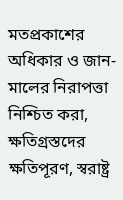মতপ্রকাশের অধিকার ও জান-মালের নিরাপত্তা নিশ্চিত করা, ক্ষতিগ্রস্তদের ক্ষতিপূরণ, স্বরাষ্ট্র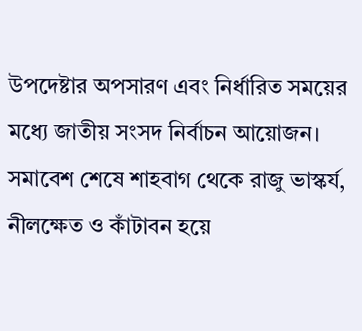উপদেষ্টার অপসারণ এবং নির্ধারিত সময়ের মধ্যে জাতীয় সংসদ নির্বাচন আয়োজন।
সমাবেশ শেষে শাহবাগ থেকে রাজু ভাস্কর্য, নীলক্ষেত ও কাঁটাবন হয়ে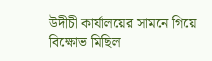উদীচী কার্যালয়ের সামনে গিয়ে বিক্ষোভ মিছিল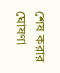শেষ করার ঘোষণা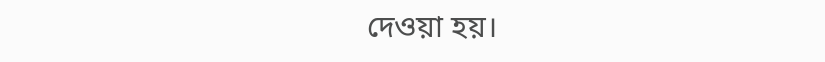দেওয়া হয়।